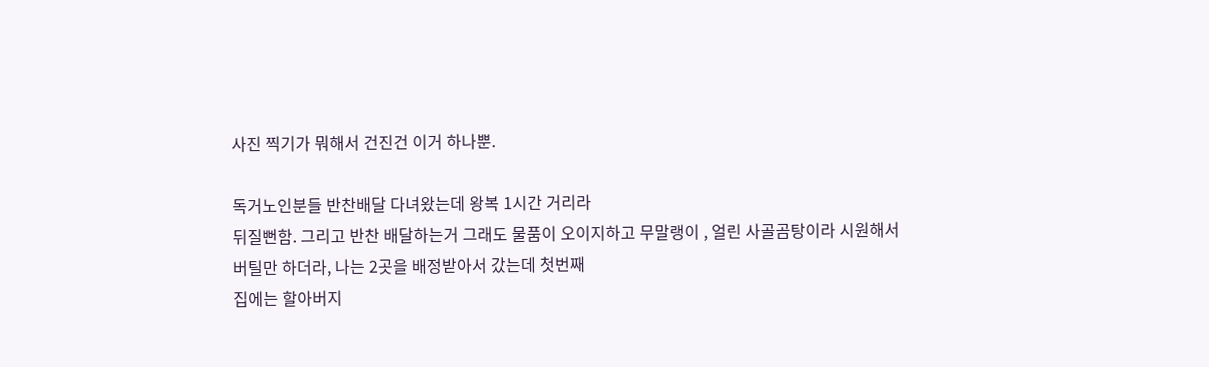사진 찍기가 뭐해서 건진건 이거 하나뿐.

독거노인분들 반찬배달 다녀왔는데 왕복 1시간 거리라
뒤질뻔함. 그리고 반찬 배달하는거 그래도 물품이 오이지하고 무말랭이 , 얼린 사골곰탕이라 시원해서
버틸만 하더라, 나는 2곳을 배정받아서 갔는데 첫번째
집에는 할아버지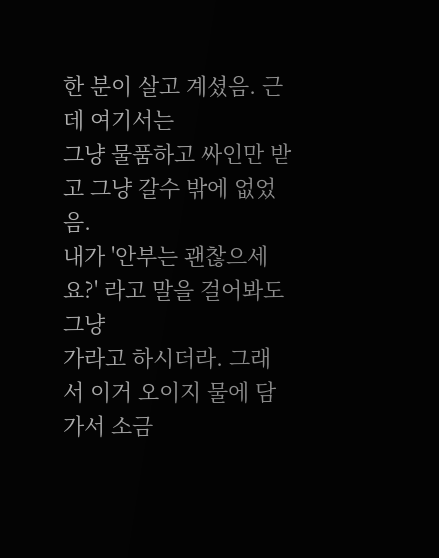한 분이 살고 계셨음. 근데 여기서는
그냥 물품하고 싸인만 받고 그냥 갈수 밖에 없었음.
내가 '안부는 괜찮으세요?' 라고 말을 걸어봐도 그냥
가라고 하시더라. 그래서 이거 오이지 물에 담가서 소금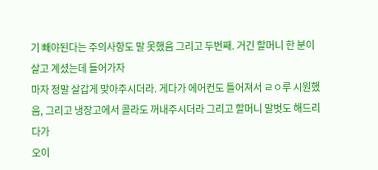기 빼야된다는 주의사항도 말 못했음 그리고 두번째. 거긴 할머니 한 분이 살고 계셨는데 들어가자
마자 정말 살갑게 맞아주시더라. 게다가 에어컨도 틀어져서 ㄹㅇ루 시원했음, 그리고 냉장고에서 콜라도 꺼내주시더라 그리고 할머니 말벗도 해드리다가
오이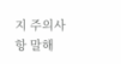지 주의사항 말해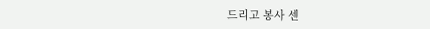드리고 봉사 센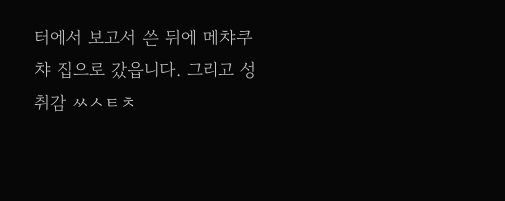터에서 보고서 쓴 뒤에 메챠쿠챠 집으로 갔읍니다. 그리고 성취감 ㅆㅅㅌㅊ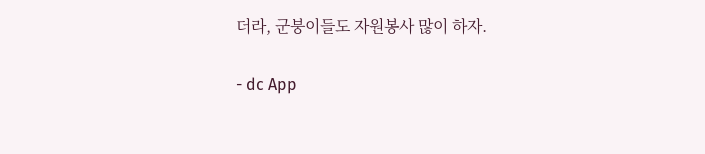더라, 군붕이들도 자원봉사 많이 하자.

- dc App